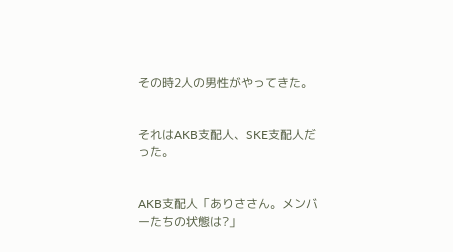その時2人の男性がやってきた。


それはAKB支配人、SKE支配人だった。


AKB支配人「ありささん。メンバーたちの状態は?」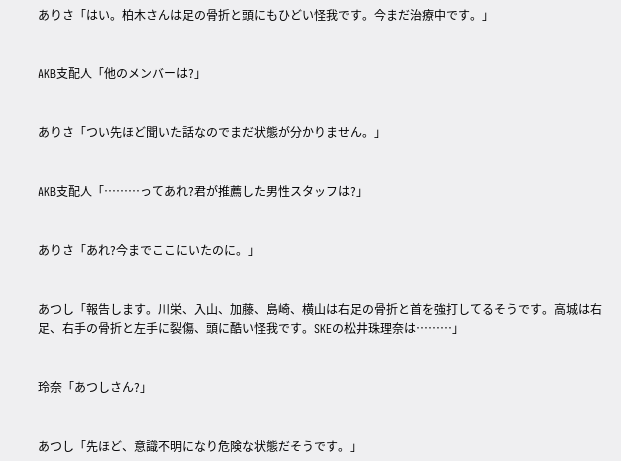ありさ「はい。柏木さんは足の骨折と頭にもひどい怪我です。今まだ治療中です。」


AKB支配人「他のメンバーは?」


ありさ「つい先ほど聞いた話なのでまだ状態が分かりません。」


AKB支配人「………ってあれ?君が推薦した男性スタッフは?」


ありさ「あれ?今までここにいたのに。」


あつし「報告します。川栄、入山、加藤、島崎、横山は右足の骨折と首を強打してるそうです。高城は右足、右手の骨折と左手に裂傷、頭に酷い怪我です。SKEの松井珠理奈は………」


玲奈「あつしさん?」


あつし「先ほど、意識不明になり危険な状態だそうです。」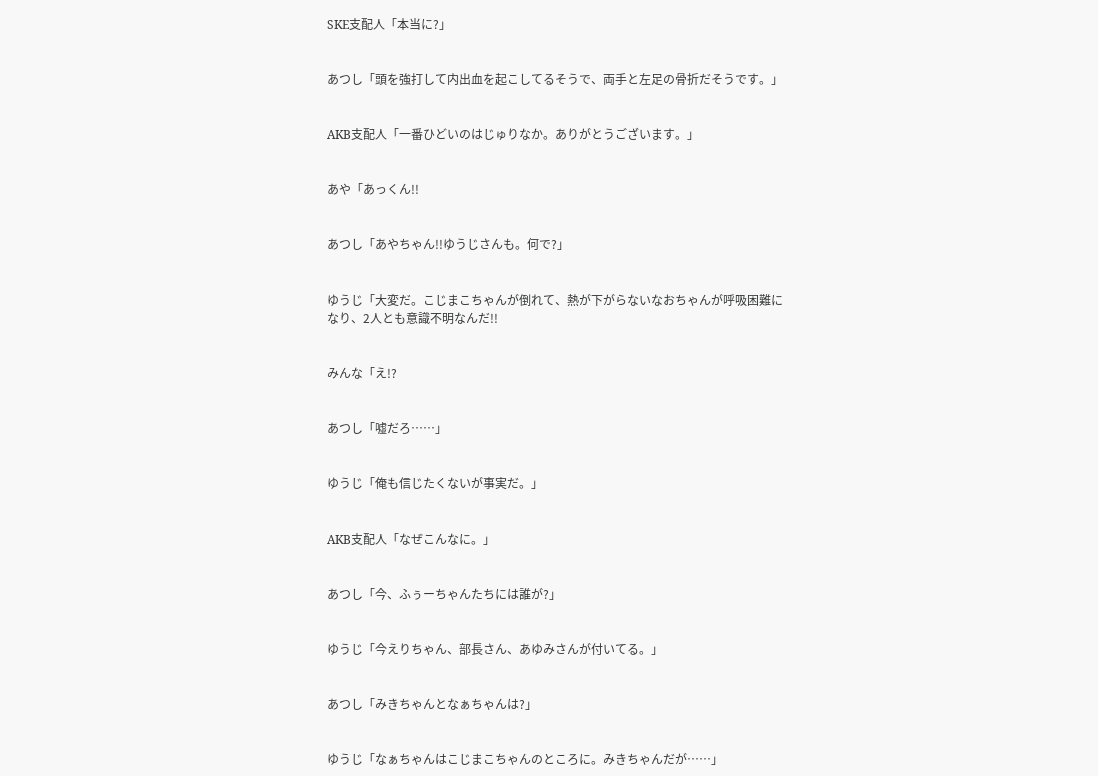SKE支配人「本当に?」


あつし「頭を強打して内出血を起こしてるそうで、両手と左足の骨折だそうです。」


AKB支配人「一番ひどいのはじゅりなか。ありがとうございます。」


あや「あっくん!!


あつし「あやちゃん!!ゆうじさんも。何で?」


ゆうじ「大変だ。こじまこちゃんが倒れて、熱が下がらないなおちゃんが呼吸困難になり、2人とも意識不明なんだ!!


みんな「え!?


あつし「嘘だろ……」


ゆうじ「俺も信じたくないが事実だ。」


AKB支配人「なぜこんなに。」


あつし「今、ふぅーちゃんたちには誰が?」


ゆうじ「今えりちゃん、部長さん、あゆみさんが付いてる。」


あつし「みきちゃんとなぁちゃんは?」


ゆうじ「なぁちゃんはこじまこちゃんのところに。みきちゃんだが……」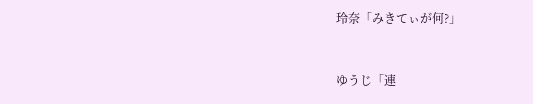玲奈「みきてぃが何?」


ゆうじ「連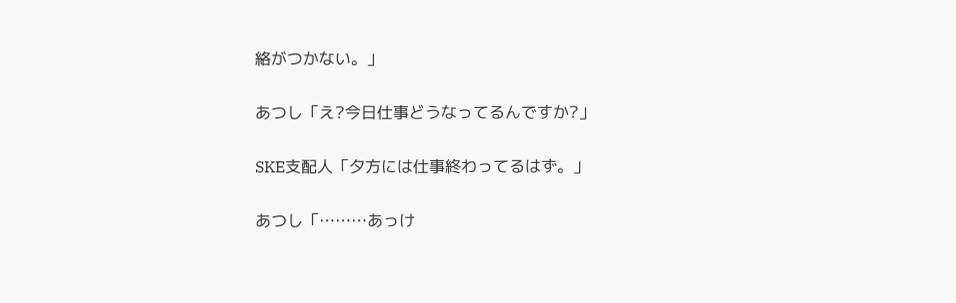絡がつかない。」


あつし「え?今日仕事どうなってるんですか?」


SKE支配人「夕方には仕事終わってるはず。」


あつし「………あっけ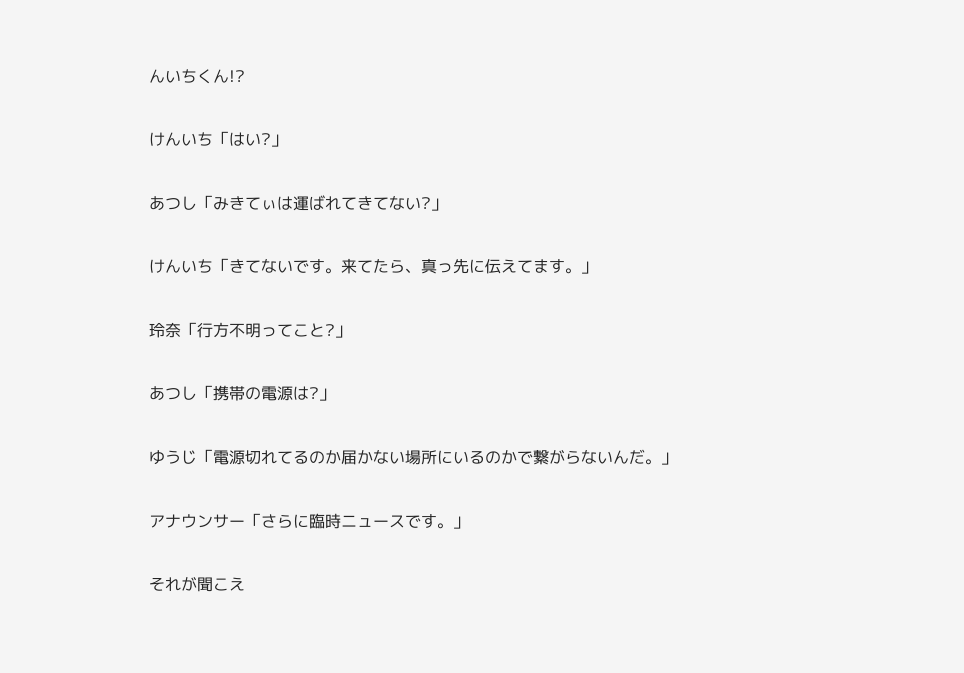んいちくん!?


けんいち「はい?」


あつし「みきてぃは運ばれてきてない?」


けんいち「きてないです。来てたら、真っ先に伝えてます。」


玲奈「行方不明ってこと?」


あつし「携帯の電源は?」


ゆうじ「電源切れてるのか届かない場所にいるのかで繋がらないんだ。」


アナウンサー「さらに臨時ニュースです。」


それが聞こえ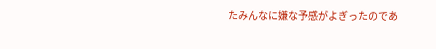たみんなに嫌な予感がよぎったのであ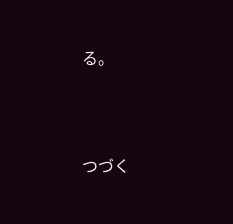る。





つづく